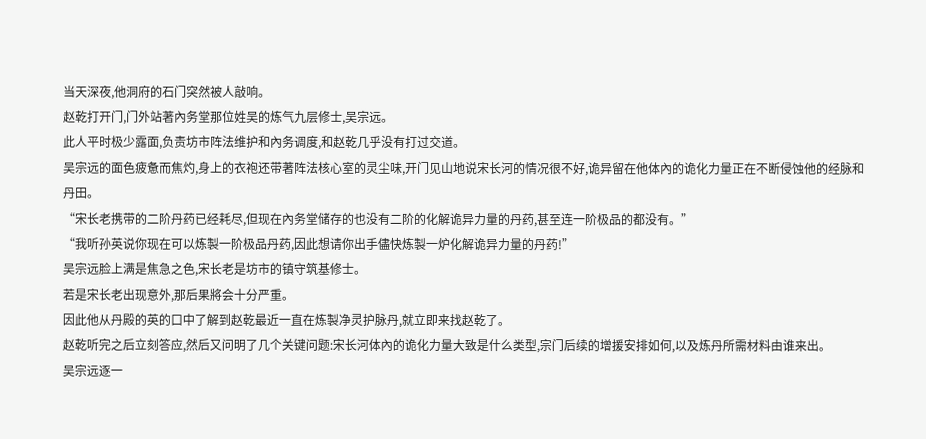当天深夜,他洞府的石门突然被人敲响。
赵乾打开门,门外站著內务堂那位姓吴的炼气九层修士,吴宗远。
此人平时极少露面,负责坊市阵法维护和內务调度,和赵乾几乎没有打过交道。
吴宗远的面色疲惫而焦灼,身上的衣袍还带著阵法核心室的灵尘味,开门见山地说宋长河的情况很不好,诡异留在他体內的诡化力量正在不断侵蚀他的经脉和丹田。
“宋长老携带的二阶丹药已经耗尽,但现在內务堂储存的也没有二阶的化解诡异力量的丹药,甚至连一阶极品的都没有。”
“我听孙英说你现在可以炼製一阶极品丹药,因此想请你出手儘快炼製一炉化解诡异力量的丹药!”
吴宗远脸上满是焦急之色,宋长老是坊市的镇守筑基修士。
若是宋长老出现意外,那后果將会十分严重。
因此他从丹殿的英的口中了解到赵乾最近一直在炼製净灵护脉丹,就立即来找赵乾了。
赵乾听完之后立刻答应,然后又问明了几个关键问题:宋长河体內的诡化力量大致是什么类型,宗门后续的增援安排如何,以及炼丹所需材料由谁来出。
吴宗远逐一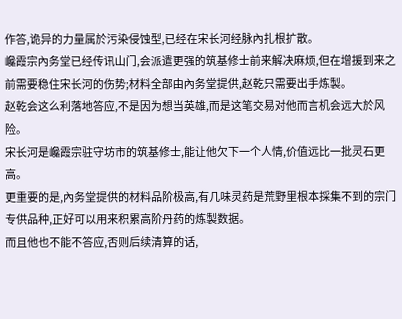作答,诡异的力量属於污染侵蚀型,已经在宋长河经脉內扎根扩散。
巉霞宗內务堂已经传讯山门,会派遣更强的筑基修士前来解决麻烦,但在增援到来之前需要稳住宋长河的伤势;材料全部由內务堂提供,赵乾只需要出手炼製。
赵乾会这么利落地答应,不是因为想当英雄,而是这笔交易对他而言机会远大於风险。
宋长河是巉霞宗驻守坊市的筑基修士,能让他欠下一个人情,价值远比一批灵石更高。
更重要的是,內务堂提供的材料品阶极高,有几味灵药是荒野里根本採集不到的宗门专供品种,正好可以用来积累高阶丹药的炼製数据。
而且他也不能不答应,否则后续清算的话,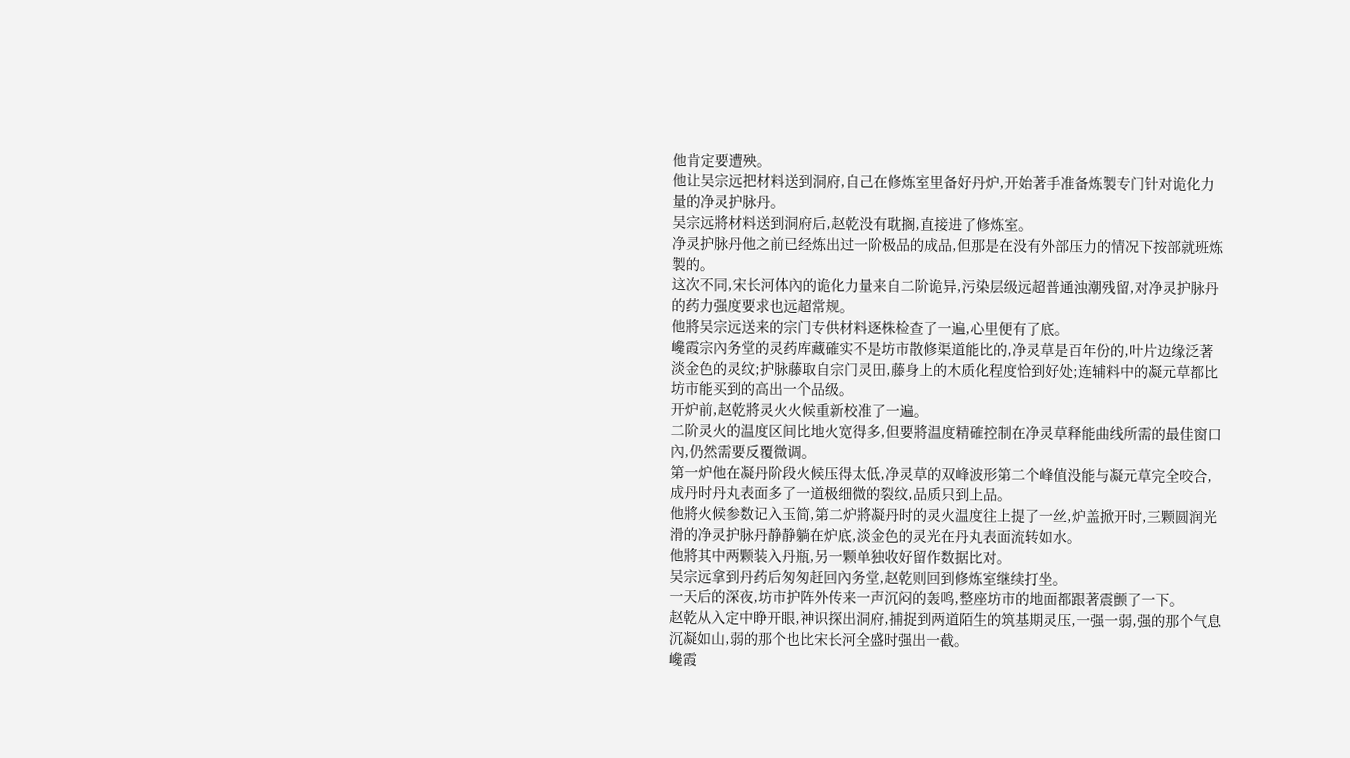他肯定要遭殃。
他让吴宗远把材料送到洞府,自己在修炼室里备好丹炉,开始著手准备炼製专门针对诡化力量的净灵护脉丹。
吴宗远將材料送到洞府后,赵乾没有耽搁,直接进了修炼室。
净灵护脉丹他之前已经炼出过一阶极品的成品,但那是在没有外部压力的情况下按部就班炼製的。
这次不同,宋长河体內的诡化力量来自二阶诡异,污染层级远超普通浊潮残留,对净灵护脉丹的药力强度要求也远超常规。
他將吴宗远送来的宗门专供材料逐株检查了一遍,心里便有了底。
巉霞宗內务堂的灵药库藏確实不是坊市散修渠道能比的,净灵草是百年份的,叶片边缘泛著淡金色的灵纹;护脉藤取自宗门灵田,藤身上的木质化程度恰到好处;连辅料中的凝元草都比坊市能买到的高出一个品级。
开炉前,赵乾將灵火火候重新校准了一遍。
二阶灵火的温度区间比地火宽得多,但要將温度精確控制在净灵草释能曲线所需的最佳窗口內,仍然需要反覆微调。
第一炉他在凝丹阶段火候压得太低,净灵草的双峰波形第二个峰值没能与凝元草完全咬合,成丹时丹丸表面多了一道极细微的裂纹,品质只到上品。
他將火候参数记入玉简,第二炉將凝丹时的灵火温度往上提了一丝,炉盖掀开时,三颗圆润光滑的净灵护脉丹静静躺在炉底,淡金色的灵光在丹丸表面流转如水。
他將其中两颗装入丹瓶,另一颗单独收好留作数据比对。
吴宗远拿到丹药后匆匆赶回內务堂,赵乾则回到修炼室继续打坐。
一天后的深夜,坊市护阵外传来一声沉闷的轰鸣,整座坊市的地面都跟著震颤了一下。
赵乾从入定中睁开眼,神识探出洞府,捕捉到两道陌生的筑基期灵压,一强一弱,强的那个气息沉凝如山,弱的那个也比宋长河全盛时强出一截。
巉霞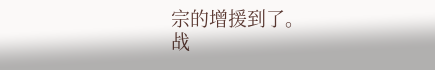宗的增援到了。
战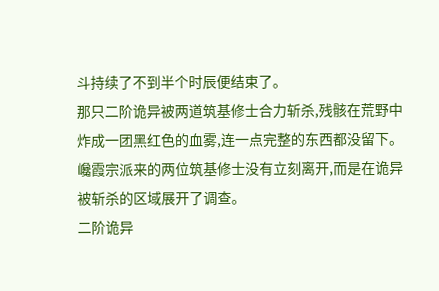斗持续了不到半个时辰便结束了。
那只二阶诡异被两道筑基修士合力斩杀,残骸在荒野中炸成一团黑红色的血雾,连一点完整的东西都没留下。
巉霞宗派来的两位筑基修士没有立刻离开,而是在诡异被斩杀的区域展开了调查。
二阶诡异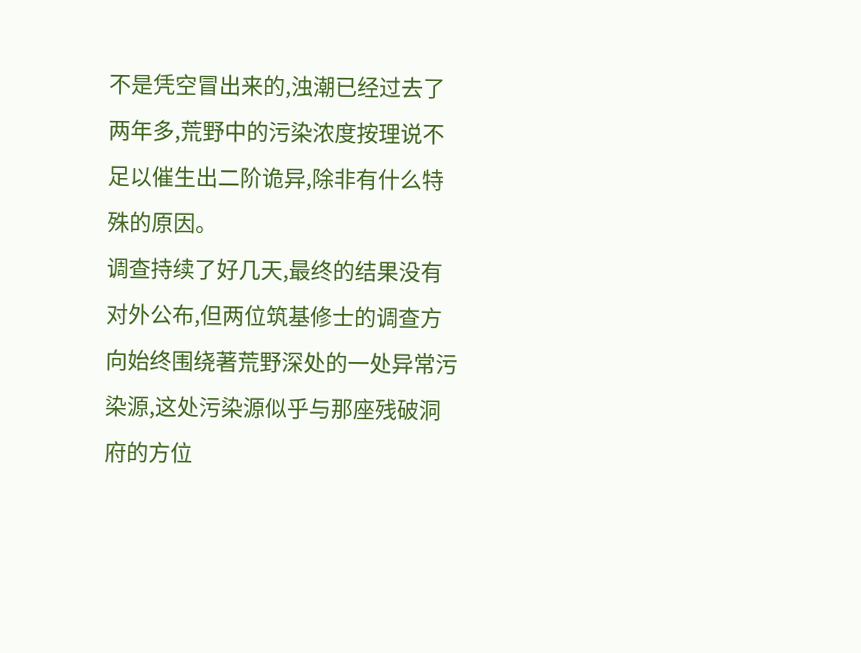不是凭空冒出来的,浊潮已经过去了两年多,荒野中的污染浓度按理说不足以催生出二阶诡异,除非有什么特殊的原因。
调查持续了好几天,最终的结果没有对外公布,但两位筑基修士的调查方向始终围绕著荒野深处的一处异常污染源,这处污染源似乎与那座残破洞府的方位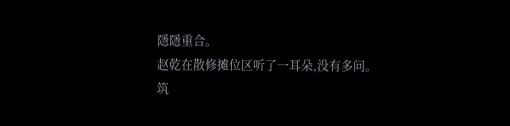隱隱重合。
赵乾在散修摊位区听了一耳朵,没有多问。
筑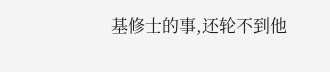基修士的事,还轮不到他